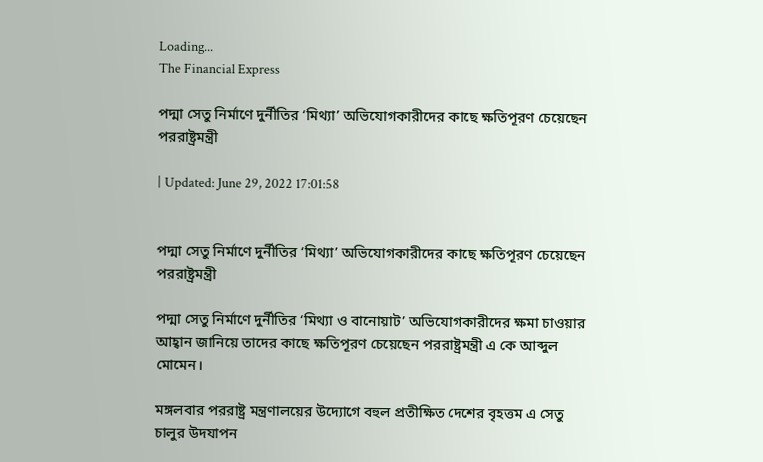Loading...
The Financial Express

পদ্মা সেতু নির্মাণে দুর্নীতির ‘মিথ্যা’ অভিযোগকারীদের কাছে ক্ষতিপূরণ চেয়েছেন পররাষ্ট্রমন্ত্রী

| Updated: June 29, 2022 17:01:58


পদ্মা সেতু নির্মাণে দুর্নীতির ‘মিথ্যা’ অভিযোগকারীদের কাছে ক্ষতিপূরণ চেয়েছেন পররাষ্ট্রমন্ত্রী

পদ্মা সেতু নির্মাণে দুর্নীতির ‘মিথ্যা ও বানোয়াট’ অভিযোগকারীদের ক্ষমা চাওয়ার আহ্বান জানিয়ে তাদের কাছে ক্ষতিপূরণ চেয়েছেন পররাষ্ট্রমন্ত্রী এ কে আব্দুল মোমেন।

মঙ্গলবার পররাষ্ট্র মন্ত্রণালয়ের উদ্যোগে বহুল প্রতীক্ষিত দেশের বৃহত্তম এ সেতু চালুর উদযাপন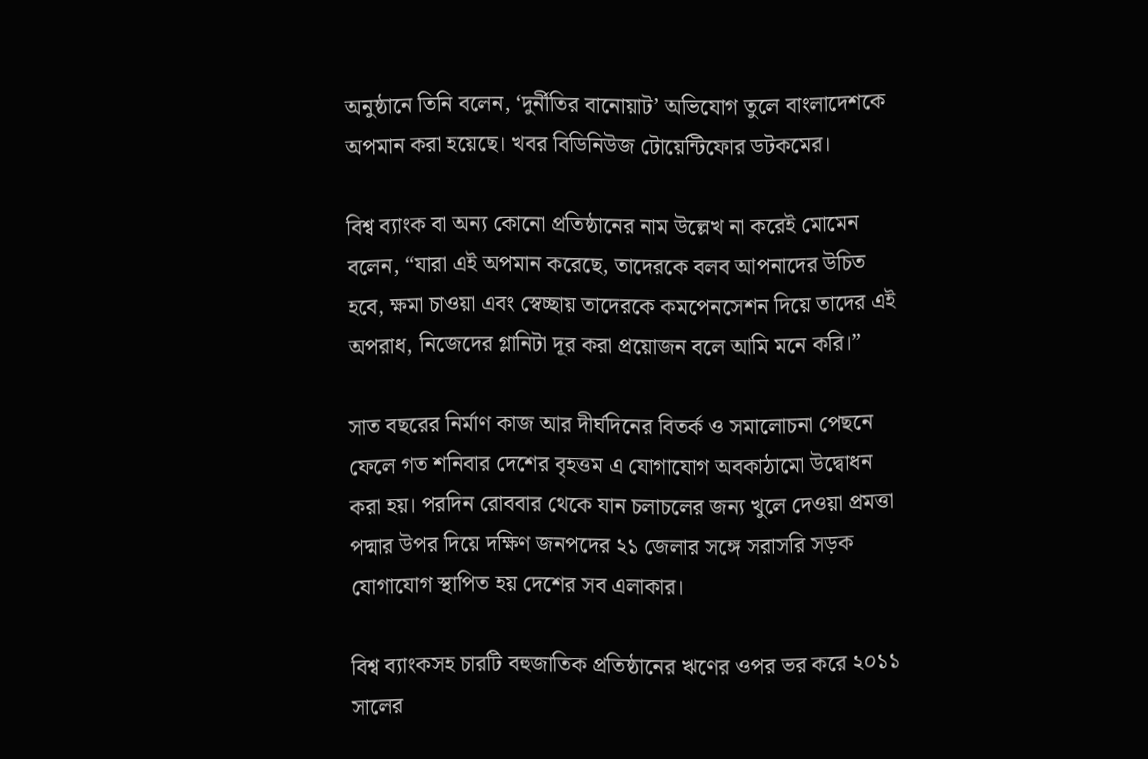অনুষ্ঠানে তিনি বলেন, ‘দুর্নীতির বানোয়াট’ অভিযোগ তুলে বাংলাদেশকে অপমান করা হয়েছে। খবর বিডিনিউজ টোয়েন্টিফোর ডটকমের।

বিশ্ব ব্যাংক বা অন্য কোনো প্রতিষ্ঠানের নাম উল্লেখ না করেই মোমেন বলেন, “যারা এই অপমান করেছে, তাদেরকে বলব আপনাদের উচিত হবে, ক্ষমা চাওয়া এবং স্বেচ্ছায় তাদেরকে কমপেনসেশন দিয়ে তাদের এই অপরাধ, নিজেদের গ্লানিটা দূর করা প্রয়োজন বলে আমি মনে করি।”

সাত বছরের নির্মাণ কাজ আর দীর্ঘদিনের বিতর্ক ও সমালোচনা পেছনে ফেলে গত শনিবার দেশের বৃহত্তম এ যোগাযোগ অবকাঠামো উদ্বোধন করা হয়। পরদিন রোববার থেকে যান চলাচলের জন্য খুলে দেওয়া প্রমত্তা পদ্মার উপর দিয়ে দক্ষিণ জনপদের ২১ জেলার সঙ্গে সরাসরি সড়ক যোগাযোগ স্থাপিত হয় দেশের সব এলাকার।

বিশ্ব ব্যাংকসহ চারটি বহুজাতিক প্রতিষ্ঠানের ঋণের ওপর ভর করে ২০১১ সালের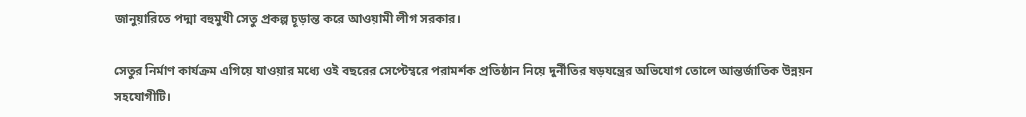জানুয়ারিতে পদ্মা বহুমুখী সেতু প্রকল্প চূড়ান্ত করে আওয়ামী লীগ সরকার।

সেতুর নির্মাণ কার্যক্রম এগিয়ে যাওয়ার মধ্যে ওই বছরের সেপ্টেম্বরে পরামর্শক প্রতিষ্ঠান নিয়ে দুর্নীতির ষড়যন্ত্রের অভিযোগ তোলে আন্তর্জাতিক উন্নয়ন সহযোগীটি।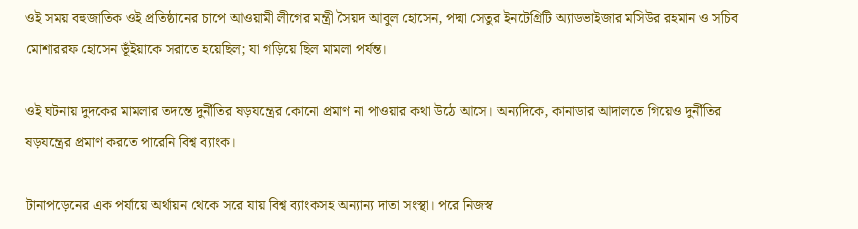ওই সময় বহুজাতিক ওই প্রতিষ্ঠানের চাপে আওয়ামী লীগের মন্ত্রী সৈয়দ আবুল হোসেন, পদ্মা সেতুর ইনটেগ্রিটি অ্যাডভাইজার মসিউর রহমান ও সচিব মোশাররফ হোসেন ভূঁইয়াকে সরাতে হয়েছিল; যা গড়িয়ে ছিল মামলা পর্যন্ত।

ওই ঘটনায় দুদকের মামলার তদন্তে দুর্নীতির ষড়যন্ত্রের কোনো প্রমাণ না পাওয়ার কথা উঠে আসে। অন্যদিকে, কানাডার আদালতে গিয়েও দুর্নীতির ষড়যন্ত্রের প্রমাণ করতে পারেনি বিশ্ব ব্যাংক।

টানাপড়েনের এক পর্যায়ে অর্থায়ন থেকে সরে যায় বিশ্ব ব্যাংকসহ অন্যান্য দাতা সংস্থা। পরে নিজস্ব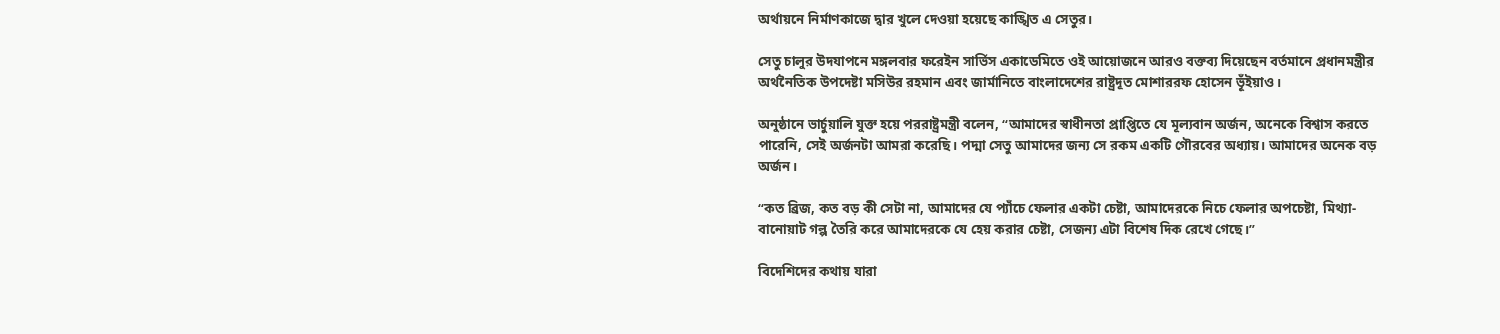অর্থায়নে নির্মাণকাজে দ্বার খুলে দেওয়া হয়েছে কাঙ্খিত এ সেতুর।

সেতু চালুর উদযাপনে মঙ্গলবার ফরেইন সার্ভিস একাডেমিতে ওই আয়োজনে আরও বক্তব্য দিয়েছেন বর্তমানে প্রধানমন্ত্রীর অর্থনৈতিক উপদেষ্টা মসিউর রহমান এবং জার্মানিতে বাংলাদেশের রাষ্ট্রদূত মোশাররফ হোসেন ভূঁইয়াও।

অনুষ্ঠানে ভার্চুয়ালি যুক্ত হয়ে পররাষ্ট্রমন্ত্রী বলেন, “আমাদের স্বাধীনতা প্রাপ্তিতে যে মূল্যবান অর্জন, অনেকে বিশ্বাস করতে পারেনি, সেই অর্জনটা আমরা করেছি। পদ্মা সেতু আমাদের জন্য সে রকম একটি গৌরবের অধ্যায়। আমাদের অনেক বড় অর্জন।

“কত ব্রিজ, কত বড় কী সেটা না, আমাদের যে প্যাঁচে ফেলার একটা চেষ্টা, আমাদেরকে নিচে ফেলার অপচেষ্টা, মিথ্যা-বানোয়াট গল্প তৈরি করে আমাদেরকে যে হেয় করার চেষ্টা, সেজন্য এটা বিশেষ দিক রেখে গেছে।”

বিদেশিদের কথায় যারা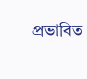প্রভাবিত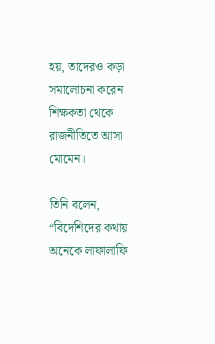হয়, তাদেরও কড়া সমালোচনা করেন শিক্ষকতা থেকে রাজনীতিতে আসা মোমেন।

তিনি বলেন, “বিদেশিদের কথায় অনেকে লাফালাফি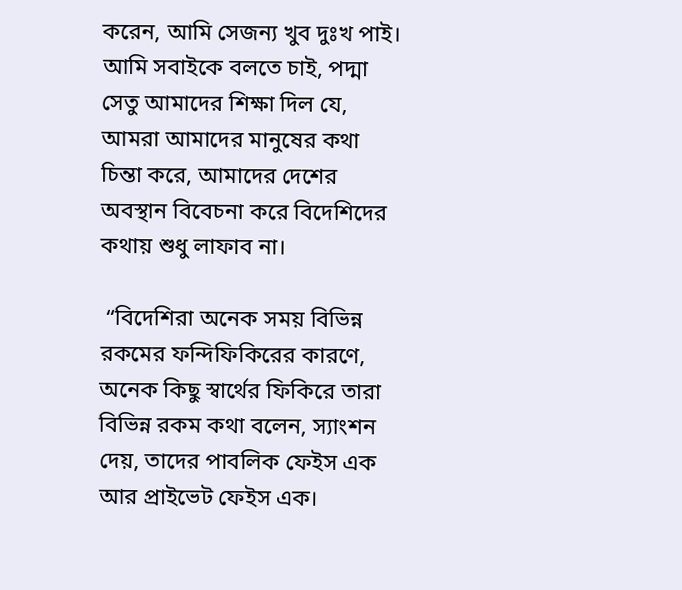করেন, আমি সেজন্য খুব দুঃখ পাই। আমি সবাইকে বলতে চাই, পদ্মা সেতু আমাদের শিক্ষা দিল যে, আমরা আমাদের মানুষের কথা চিন্তা করে, আমাদের দেশের অবস্থান বিবেচনা করে বিদেশিদের কথায় শুধু লাফাব না।

 “বিদেশিরা অনেক সময় বিভিন্ন রকমের ফন্দিফিকিরের কারণে, অনেক কিছু স্বার্থের ফিকিরে তারা বিভিন্ন রকম কথা বলেন, স্যাংশন দেয়, তাদের পাবলিক ফেইস এক আর প্রাইভেট ফেইস এক।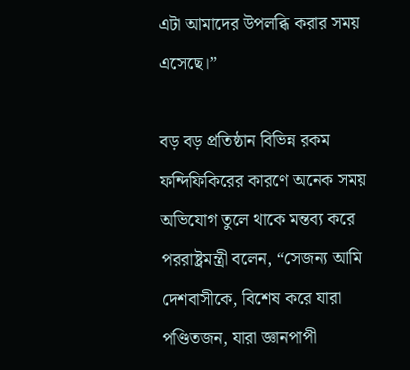এটা আমাদের উপলব্ধি করার সময় এসেছে।”

বড় বড় প্রতিষ্ঠান বিভিন্ন রকম ফন্দিফিকিরের কারণে অনেক সময় অভিযোগ তুলে থাকে মন্তব্য করে পররাষ্ট্রমন্ত্রী বলেন, “সেজন্য আমি দেশবাসীকে, বিশেষ করে যারা পণ্ডিতজন, যারা জ্ঞানপাপী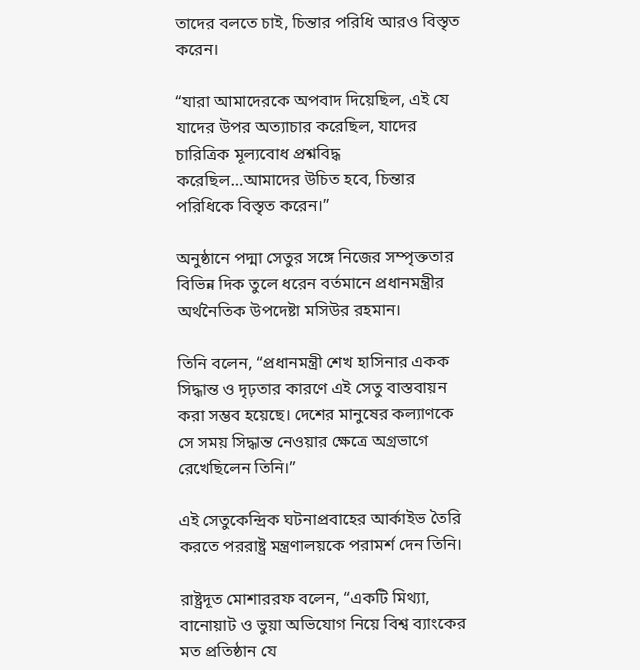তাদের বলতে চাই, চিন্তার পরিধি আরও বিস্তৃত করেন।

“যারা আমাদেরকে অপবাদ দিয়েছিল, এই যে যাদের উপর অত্যাচার করেছিল, যাদের চারিত্রিক মূল্যবোধ প্রশ্নবিদ্ধ করেছিল…আমাদের উচিত হবে, চিন্তার পরিধিকে বিস্তৃত করেন।”

অনুষ্ঠানে পদ্মা সেতুর সঙ্গে নিজের সম্পৃক্ততার বিভিন্ন দিক তুলে ধরেন বর্তমানে প্রধানমন্ত্রীর অর্থনৈতিক উপদেষ্টা মসিউর রহমান।

তিনি বলেন, “প্রধানমন্ত্রী শেখ হাসিনার একক সিদ্ধান্ত ও দৃঢ়তার কারণে এই সেতু বাস্তবায়ন করা সম্ভব হয়েছে। দেশের মানুষের কল্যাণকে সে সময় সিদ্ধান্ত নেওয়ার ক্ষেত্রে অগ্রভাগে রেখেছিলেন তিনি।”

এই সেতুকেন্দ্রিক ঘটনাপ্রবাহের আর্কাইভ তৈরি করতে পররাষ্ট্র মন্ত্রণালয়কে পরামর্শ দেন তিনি।

রাষ্ট্রদূত মোশাররফ বলেন, “একটি মিথ্যা, বানোয়াট ও ভুয়া অভিযোগ নিয়ে বিশ্ব ব্যাংকের মত প্রতিষ্ঠান যে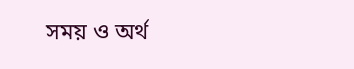সময় ও অর্থ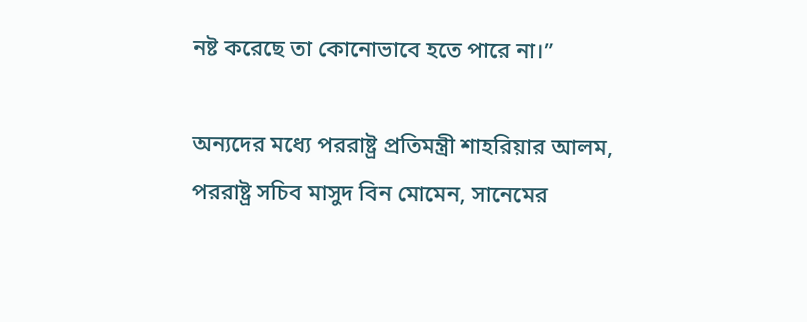নষ্ট করেছে তা কোনোভাবে হতে পারে না।”

অন্যদের মধ্যে পররাষ্ট্র প্রতিমন্ত্রী শাহরিয়ার আলম, পররাষ্ট্র সচিব মাসুদ বিন মোমেন, সানেমের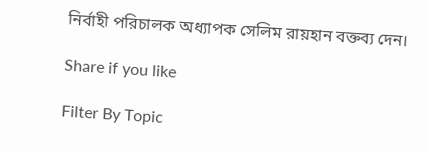নির্বাহী পরিচালক অধ্যাপক সেলিম রায়হান বক্তব্য দেন।

Share if you like

Filter By Topic